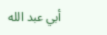أبي عبد الله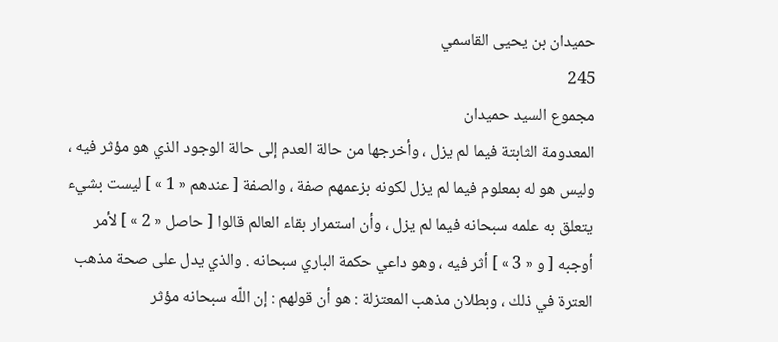حميدان بن يحيى القاسمي
245
مجموع السيد حميدان
المعدومة الثابتة فيما لم يزل ، وأخرجها من حالة العدم إلى حالة الوجود الذي هو مؤثر فيه ، وليس هو له بمعلوم فيما لم يزل لكونه بزعمهم صفة ، والصفة [ عندهم « 1 » ] ليست بشيء يتعلق به علمه سبحانه فيما لم يزل ، وأن استمرار بقاء العالم قالوا [ حاصل « 2 » ] لأمر أوجبه [ و « 3 » ] أثر فيه ، وهو داعي حكمة الباري سبحانه . والذي يدل على صحة مذهب العترة في ذلك ، وبطلان مذهب المعتزلة : هو أن قولهم : إن اللّه سبحانه مؤثر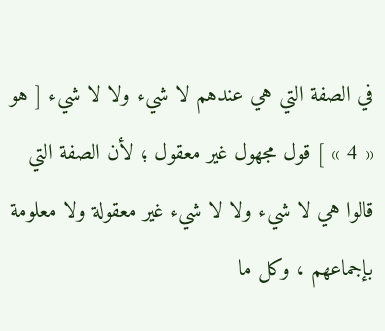في الصفة التي هي عندهم لا شيء ولا لا شيء [ هو « 4 » ] قول مجهول غير معقول ؛ لأن الصفة التي قالوا هي لا شيء ولا لا شيء غير معقولة ولا معلومة بإجماعهم ، وكل ما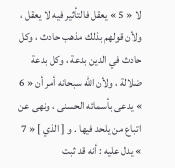لا « 5 » يعقل فالتأثير فيه لا يعقل ، ولأن قولهم بذلك مذهب حادث ، وكل حادث في الدين بدعة ، وكل بدعة ضلالة ، ولأن اللّه سبحانه أمر أن « 6 » يدعى بأسمائه الحسنى ، ونهى عن اتباع من يلحد فيها . و [ الذي ] « 7 » يدل عليه : أنه قد ثبت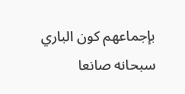بإجماعهم كون الباري سبحانه صانعا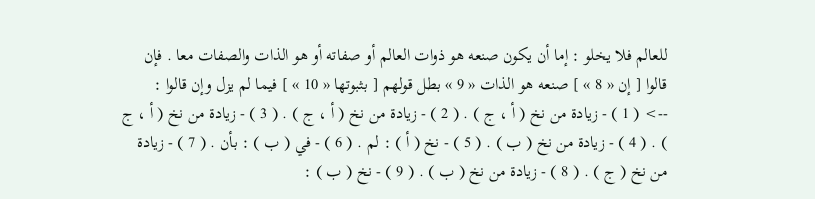للعالم فلا يخلو : إما أن يكون صنعه هو ذوات العالم أو صفاته أو هو الذات والصفات معا . فإن قالوا [ إن « 8 » ] صنعه هو الذات « 9 » بطل قولهم [ بثبوتها « 10 » ] فيما لم يزل وإن قالوا :
--> ( 1 ) - زيادة من نخ ( أ ، ج ) . ( 2 ) - زيادة من نخ ( أ ، ج ) . ( 3 ) - زيادة من نخ ( أ ، ج ) . ( 4 ) - زيادة من نخ ( ب ) . ( 5 ) - نخ ( أ ) : لم . ( 6 ) - في ( ب ) : بأن . ( 7 ) - زيادة من نخ ( ج ) . ( 8 ) - زيادة من نخ ( ب ) . ( 9 ) - نخ ( ب ) :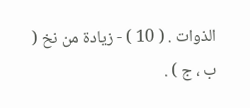الذوات . ( 10 ) - زيادة من نخ ( ب ، ج ) .